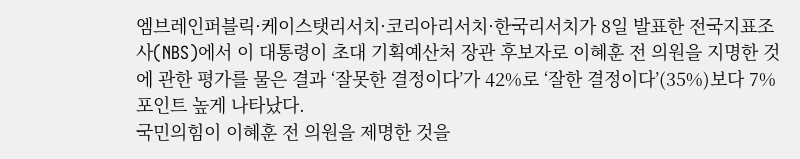엠브레인퍼블릭·케이스탯리서치·코리아리서치·한국리서치가 8일 발표한 전국지표조사(NBS)에서 이 대통령이 초대 기획예산처 장관 후보자로 이혜훈 전 의원을 지명한 것에 관한 평가를 물은 결과 ‘잘못한 결정이다’가 42%로 ‘잘한 결정이다’(35%)보다 7%포인트 높게 나타났다.
국민의힘이 이혜훈 전 의원을 제명한 것을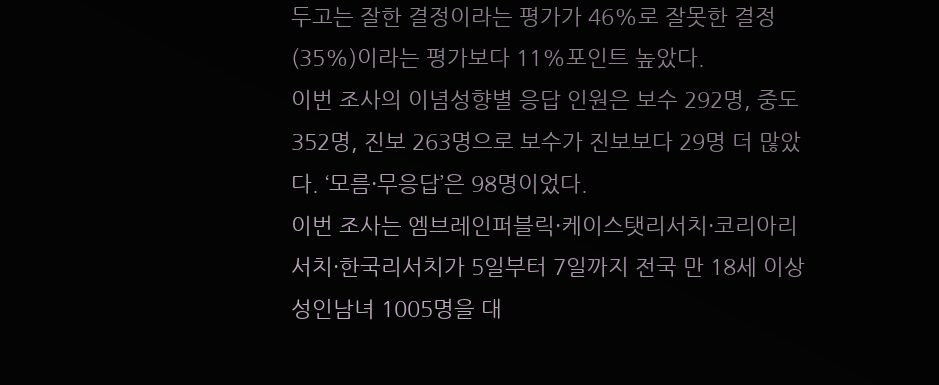두고는 잘한 결정이라는 평가가 46%로 잘못한 결정(35%)이라는 평가보다 11%포인트 높았다.
이번 조사의 이념성향별 응답 인원은 보수 292명, 중도 352명, 진보 263명으로 보수가 진보보다 29명 더 많았다. ‘모름·무응답’은 98명이었다.
이번 조사는 엠브레인퍼블릭·케이스탯리서치·코리아리서치·한국리서치가 5일부터 7일까지 전국 만 18세 이상 성인남녀 1005명을 대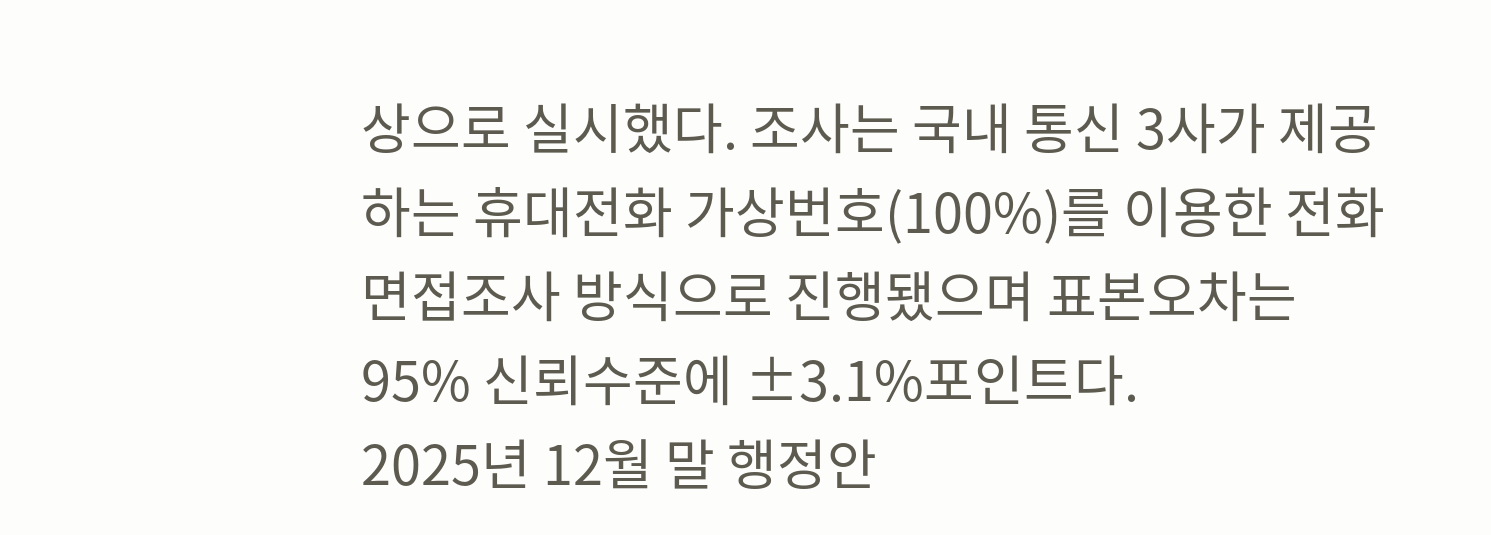상으로 실시했다. 조사는 국내 통신 3사가 제공하는 휴대전화 가상번호(100%)를 이용한 전화면접조사 방식으로 진행됐으며 표본오차는 95% 신뢰수준에 ±3.1%포인트다.
2025년 12월 말 행정안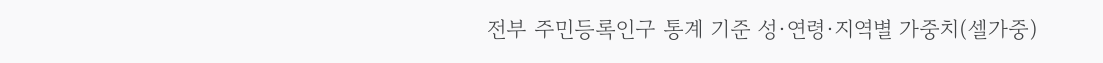전부 주민등록인구 통계 기준 성·연령·지역별 가중치(셀가중)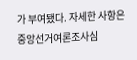가 부여됐다. 자세한 사항은 중앙선거여론조사심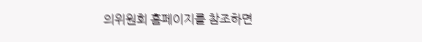의위원회 홈페이지를 참조하면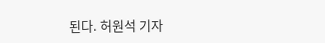된다. 허원석 기자